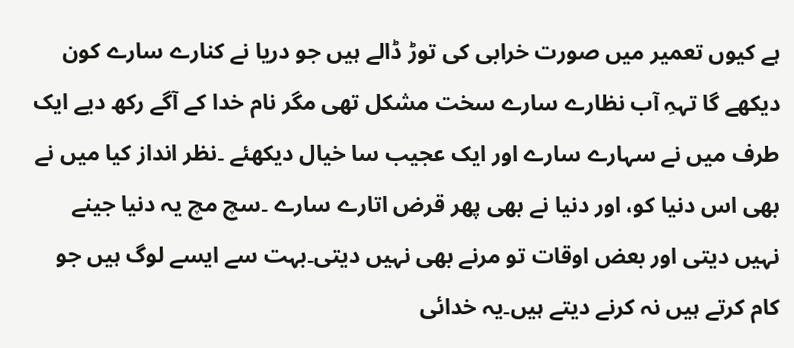ہے کیوں تعمیر میں صورت خرابی کی توڑ ڈالے ہیں جو دریا نے کنارے سارے کون دیکھے گا تہہِ آب نظارے سارے سخت مشکل تھی مگر نام خدا کے آگے رکھ دیے ایک طرف میں نے سہارے سارے اور ایک عجیب سا خیال دیکھئے ۔نظر انداز کیا میں نے بھی اس دنیا کو، اور دنیا نے بھی پھر قرض اتارے سارے ۔سچ مچ یہ دنیا جینے نہیں دیتی اور بعض اوقات تو مرنے بھی نہیں دیتی۔بہت سے ایسے لوگ ہیں جو کام کرتے ہیں نہ کرنے دیتے ہیں۔یہ خدائی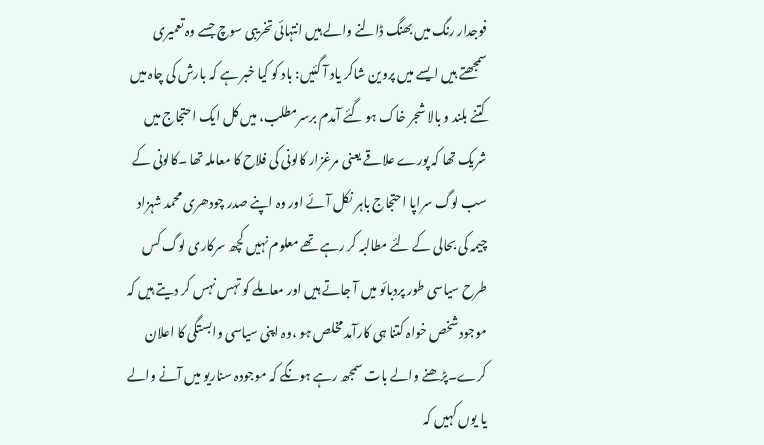فوجدار رنگ میں بھنگ ڈالنے والے ہیں انتہائی تخریبی سوچ جسے وہ تعمیری سمجھتے ہیں ایسے میں پروین شاکر یاد آ گئیں: باد کو کیا خبر ہے کہ بارش کی چاہ میں کتنے بلند و بالا شجر خاک ہو گئے آمدم برسرمطلب، میں کل ایک احتجاج میں شریک تھا کہ پورے علاقے یعنی مرغزار کالونی کی فلاح کا معاملہ تھا ۔کالونی کے سب لوگ سراپا احتجاج باہر نکل آئے اور وہ اپنے صدر چودھری محمد شہزاد چیمہ کی بحالی کے لئے مطالبہ کر رہے تھے معلوم نہیں کچھ سرکاری لوگ کس طرح سیاسی طور پردبائو میں آ جاتے ہیں اور معاملے کو تہس نہس کر دیتے ہیں کہ موجود شخص خواہ کتنا ہی کارآمد مخلص ہو ،وہ اپنی سیاسی وابستگی کا اعلان کرے۔پڑھنے والے بات سمجھ رہے ہونگے کہ موجودہ سناریو میں آنے والے یا یوں کہیں کہ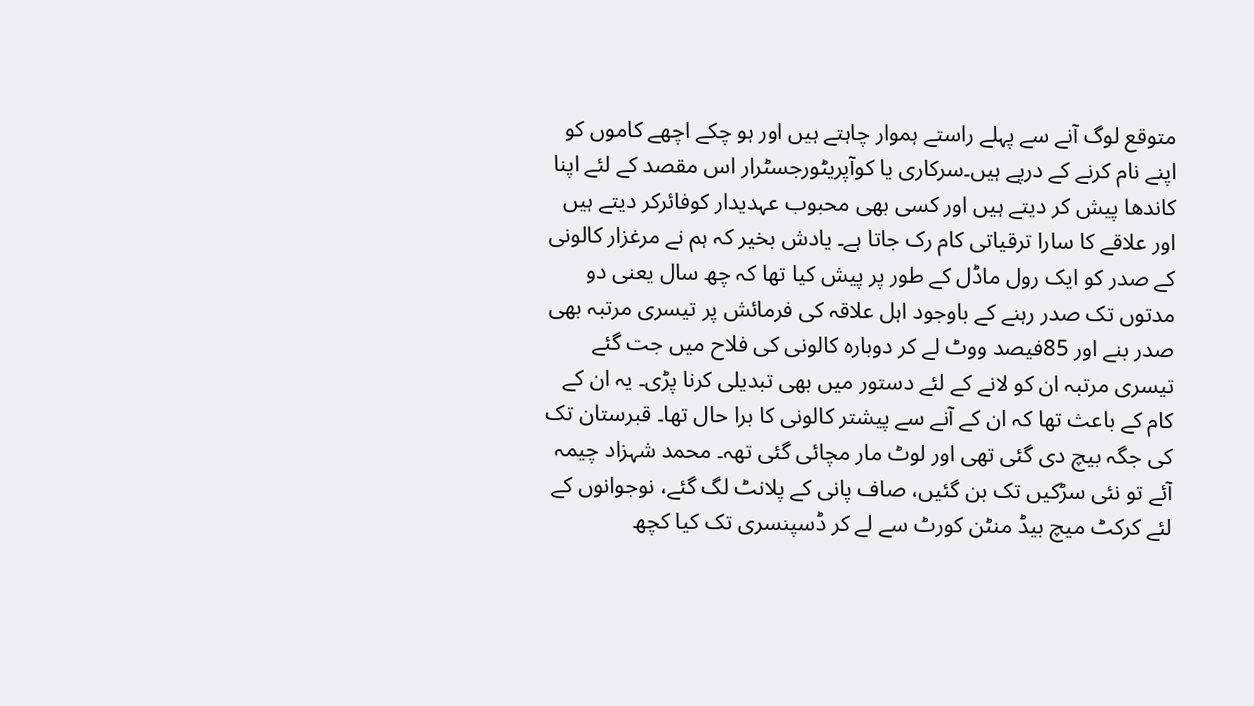متوقع لوگ آنے سے پہلے راستے ہموار چاہتے ہیں اور ہو چکے اچھے کاموں کو اپنے نام کرنے کے درپے ہیں۔سرکاری یا کوآپریٹورجسٹرار اس مقصد کے لئے اپنا کاندھا پیش کر دیتے ہیں اور کسی بھی محبوب عہدیدار کوفائرکر دیتے ہیں اور علاقے کا سارا ترقیاتی کام رک جاتا ہے۔ یادش بخیر کہ ہم نے مرغزار کالونی کے صدر کو ایک رول ماڈل کے طور پر پیش کیا تھا کہ چھ سال یعنی دو مدتوں تک صدر رہنے کے باوجود اہل علاقہ کی فرمائش پر تیسری مرتبہ بھی صدر بنے اور 85فیصد ووٹ لے کر دوبارہ کالونی کی فلاح میں جت گئے تیسری مرتبہ ان کو لانے کے لئے دستور میں بھی تبدیلی کرنا پڑی۔ یہ ان کے کام کے باعث تھا کہ ان کے آنے سے پیشتر کالونی کا برا حال تھا۔ قبرستان تک کی جگہ بیچ دی گئی تھی اور لوٹ مار مچائی گئی تھہ۔ محمد شہزاد چیمہ آئے تو نئی سڑکیں تک بن گئیں، صاف پانی کے پلانٹ لگ گئے، نوجوانوں کے لئے کرکٹ میچ بیڈ منٹن کورٹ سے لے کر ڈسپنسری تک کیا کچھ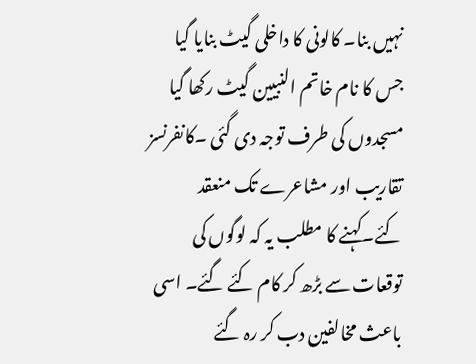نہیں بنا۔ کالونی کا داخلی گیٹ بنایا گیا جس کا نام خاتم النبیین گیٹ رکھا گیا مسجدوں کی طرف توجہ دی گئی ۔کانفرنسز تقاریب اور مشاعرے تک منعقد کئے۔کہنے کا مطلب یہ کہ لوگوں کی توقعات سے بڑھ کر کام کئے گئے۔ اسی باعث مخالفین دب کر رہ گئے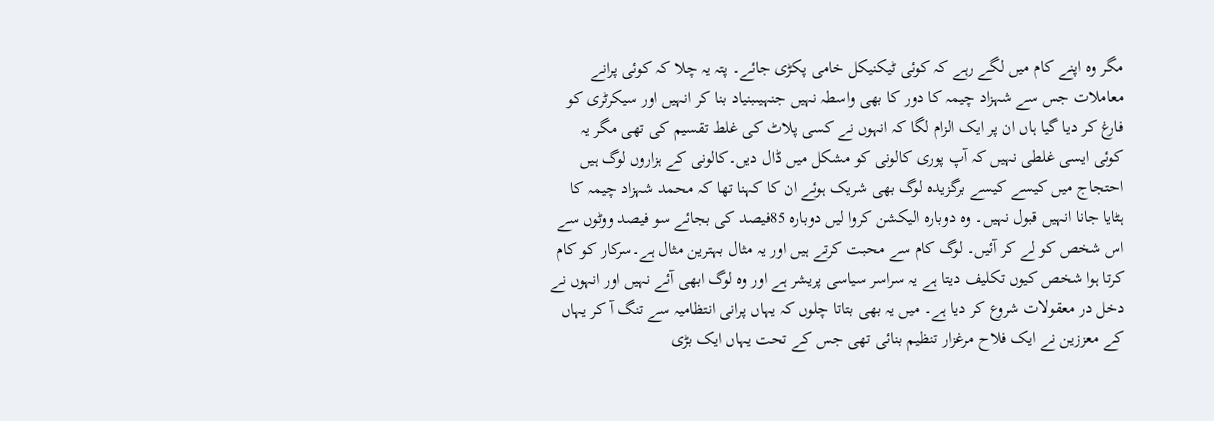مگر وہ اپنے کام میں لگے رہے کہ کوئی ٹیکنیکل خامی پکڑی جائے۔ پتہ یہ چلا کہ کوئی پرانے معاملات جس سے شہزاد چیمہ کا دور کا بھی واسطہ نہیں جنہیںبنیاد بنا کر انہیں اور سیکرٹری کو فارغ کر دیا گیا ہاں ان پر ایک الزام لگا کہ انہوں نے کسی پلاٹ کی غلط تقسیم کی تھی مگر یہ کوئی ایسی غلطی نہیں کہ آپ پوری کالونی کو مشکل میں ڈال دیں۔کالونی کے ہزاروں لوگ ہیں احتجاج میں کیسے کیسے برگزیدہ لوگ بھی شریک ہوئے ان کا کہنا تھا کہ محمد شہزاد چیمہ کا ہٹایا جانا انہیں قبول نہیں۔ وہ دوبارہ الیکشن کروا لیں دوبارہ 85فیصد کی بجائے سو فیصد ووٹوں سے اس شخص کو لے کر آئیں۔ لوگ کام سے محبت کرتے ہیں اور یہ مثال بہترین مثال ہے۔سرکار کو کام کرتا ہوا شخص کیوں تکلیف دیتا ہے یہ سراسر سیاسی پریشر ہے اور وہ لوگ ابھی آئے نہیں اور انہوں نے دخل در معقولات شروع کر دیا ہے۔ میں یہ بھی بتاتا چلوں کہ یہاں پرانی انتظامیہ سے تنگ آ کر یہاں کے معززین نے ایک فلاح مرغزار تنظیم بنائی تھی جس کے تحت یہاں ایک بڑی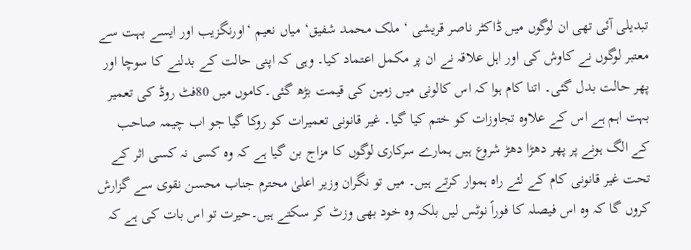تبدیلی آئی تھی ان لوگوں میں ڈاکٹر ناصر قریشی ‘ ملک محمد شفیق‘ میاں نعیم ‘اورنگزیب اور ایسے بہت سے معتبر لوگوں نے کاوش کی اور اہل علاقہ نے ان پر مکمل اعتماد کیا۔ وہی کہ اپنی حالت کے بدلنے کا سوچا اور پھر حالت بدل گئی۔ اتنا کام ہوا کہ اس کالونی میں زمین کی قیمت بڑھ گئی۔کاموں میں 80فٹ روڈ کی تعمیر بہت اہم ہے اس کے علاوہ تجاوزات کو ختم کیا گیا۔ غیر قانونی تعمیرات کو روکا گیا جو اب چیمہ صاحب کے الگ ہونے پر پھر دھڑا دھڑ شروع ہیں ہمارے سرکاری لوگوں کا مزاج بن گیا ہے کہ وہ کسی نہ کسی اثر کے تحت غیر قانونی کام کے لئے راہ ہموار کرتے ہیں۔ میں تو نگران وزیر اعلیٰ محترم جناب محسن نقوی سے گزارش کروں گا کہ وہ اس فیصلہ کا فوراً نوٹس لیں بلکہ وہ خود بھی وزٹ کر سکتے ہیں۔حیرت تو اس بات کی ہے کہ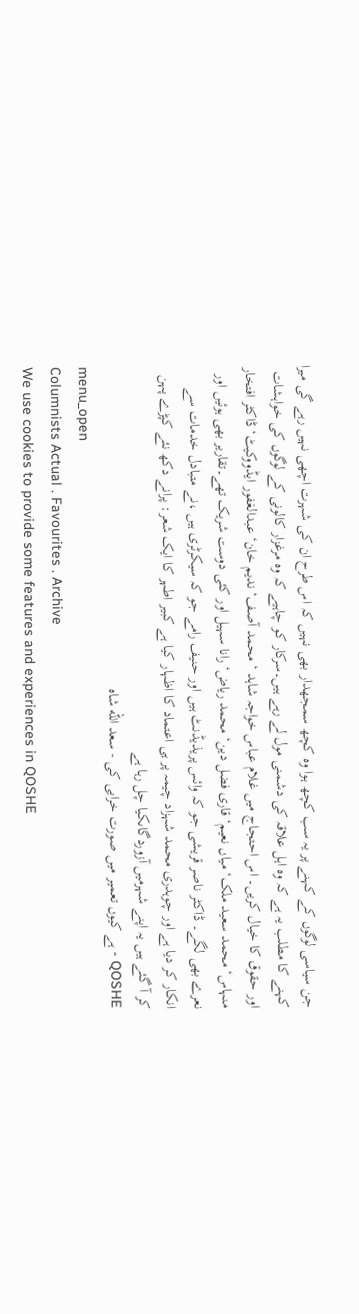جن سیاسی لوگوں کے کہنے پر یہ سب کچھ ہوا وہ کچھ سمجھدار بھی نہیں کہ اس طرح ان کی شہرت اچھی نہیں رہے گی میرا کہنے کا مطلب یہ ہے کہ وہ اہل علاقہ کی دشمنی مول لے رہے ہیں۔سرکار کو چاہیے کہ وہ مرغزار کالونی کے لوگوں کی خواہشات اور حقوق کا خیال کریں۔ اس احتجاج میں غلام عباس خواجہ شاہد ‘ محمد آصف‘ ندیم خان‘ عبدالغفور ایڈووکیٹ‘ ڈاکٹر افتخار منہاس‘ محمد سعید ملک‘ میاں نعیم‘ قاری فضل دین‘ محمد ریاض‘ رانا سہیل اور کئی دوست شریک تھے۔تقاریر بھی ہوئیں اور نعرے بھی لگے۔ ڈاکٹر ناصر قریشی جو کہ وائس پریذیڈنٹ ہیں اور حنیف رامے جو کہ سیکرٹری ہیں ،نے متبادل خدمات سے انکار کر دیا ہے اور چوہدری محمد شہزاد چیمہ پر ہی اعتماد کا اظہار کیا ہے کبیر اطہر کا ایک شعر: پرانے دکھ نئے کپڑے پہن کر آ گئے ہیں یہ اپنے شہرمیں آزوردگاںکیا چل رہا ہے
QOSHE - ہے کیوں تعمیر میں صورت خرابی کی - سعد الله شاہ
menu_open
Columnists Actual . Favourites . Archive
We use cookies to provide some features and experiences in QOSHE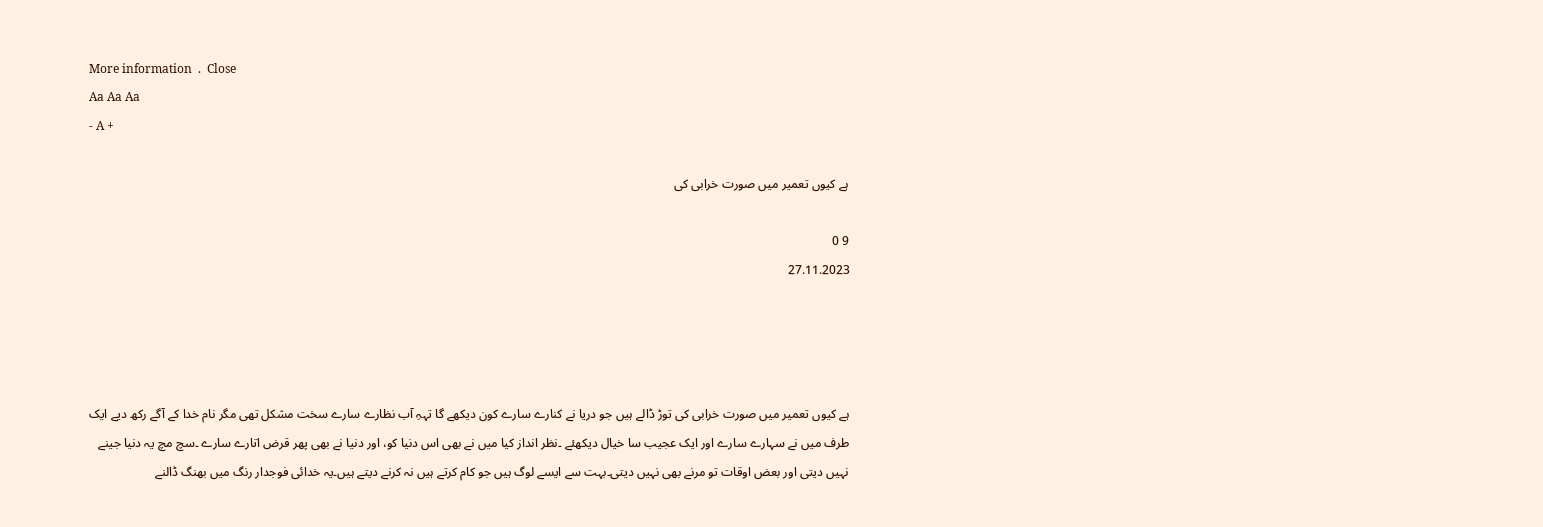More information  .  Close
Aa Aa Aa
- A +

ہے کیوں تعمیر میں صورت خرابی کی

9 0
27.11.2023




ہے کیوں تعمیر میں صورت خرابی کی توڑ ڈالے ہیں جو دریا نے کنارے سارے کون دیکھے گا تہہِ آب نظارے سارے سخت مشکل تھی مگر نام خدا کے آگے رکھ دیے ایک طرف میں نے سہارے سارے اور ایک عجیب سا خیال دیکھئے ۔نظر انداز کیا میں نے بھی اس دنیا کو، اور دنیا نے بھی پھر قرض اتارے سارے ۔سچ مچ یہ دنیا جینے نہیں دیتی اور بعض اوقات تو مرنے بھی نہیں دیتی۔بہت سے ایسے لوگ ہیں جو کام کرتے ہیں نہ کرنے دیتے ہیں۔یہ خدائی فوجدار رنگ میں بھنگ ڈالنے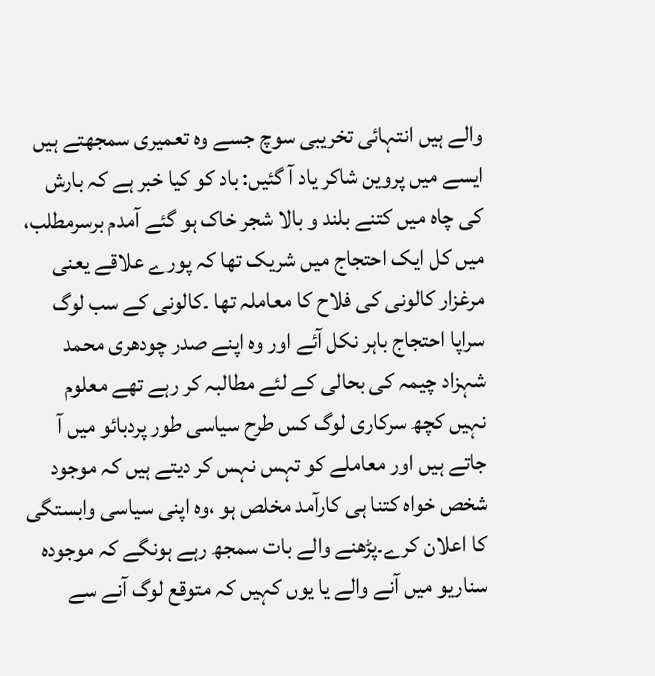والے ہیں انتہائی تخریبی سوچ جسے وہ تعمیری سمجھتے ہیں ایسے میں پروین شاکر یاد آ گئیں: باد کو کیا خبر ہے کہ بارش کی چاہ میں کتنے بلند و بالا شجر خاک ہو گئے آمدم برسرمطلب، میں کل ایک احتجاج میں شریک تھا کہ پورے علاقے یعنی مرغزار کالونی کی فلاح کا معاملہ تھا ۔کالونی کے سب لوگ سراپا احتجاج باہر نکل آئے اور وہ اپنے صدر چودھری محمد شہزاد چیمہ کی بحالی کے لئے مطالبہ کر رہے تھے معلوم نہیں کچھ سرکاری لوگ کس طرح سیاسی طور پردبائو میں آ جاتے ہیں اور معاملے کو تہس نہس کر دیتے ہیں کہ موجود شخص خواہ کتنا ہی کارآمد مخلص ہو ،وہ اپنی سیاسی وابستگی کا اعلان کرے۔پڑھنے والے بات سمجھ رہے ہونگے کہ موجودہ سناریو میں آنے والے یا یوں کہیں کہ متوقع لوگ آنے سے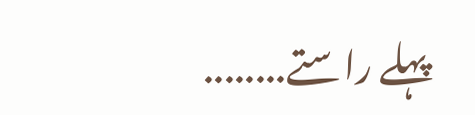پہلے راستے........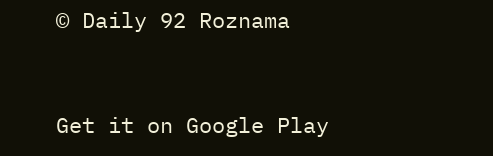© Daily 92 Roznama


Get it on Google Play